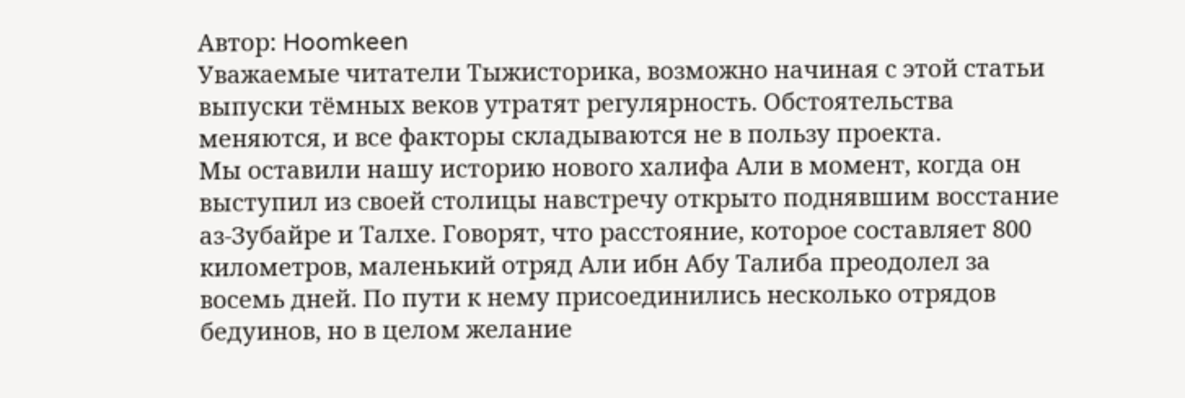Автор: Hoomkeen
Уважаемые читатели Тыжисторика, возможно начиная с этой статьи выпуски тёмных веков утратят регулярность. Обстоятельства меняются, и все факторы складываются не в пользу проекта.
Мы оставили нашу историю нового халифа Али в момент, когда он выступил из своей столицы навстречу открыто поднявшим восстание аз-Зубайре и Талхе. Говорят, что расстояние, которое составляет 800 километров, маленький отряд Али ибн Абу Талиба преодолел за восемь дней. По пути к нему присоединились несколько отрядов бедуинов, но в целом желание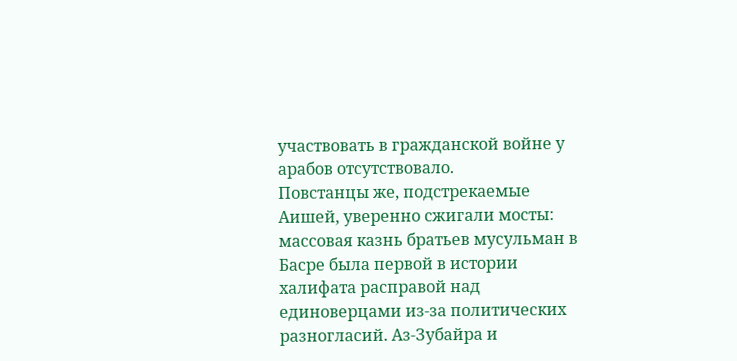участвовать в гражданской войне у арабов отсутствовало.
Повстанцы же, подстрекаемые Аишей, уверенно сжигали мосты: массовая казнь братьев мусульман в Басре была первой в истории халифата расправой над единоверцами из-за политических разногласий. Аз-Зубайра и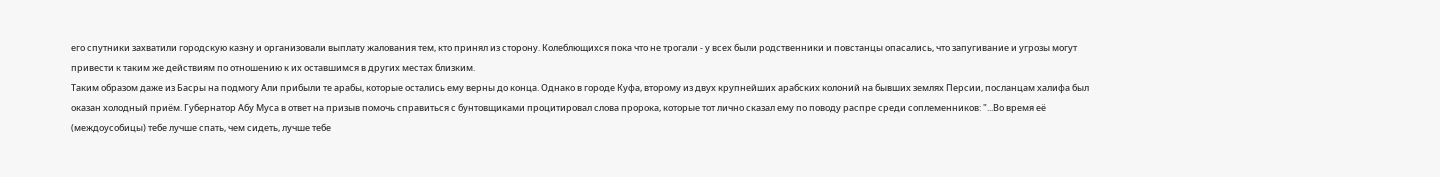его спутники захватили городскую казну и организовали выплату жалования тем, кто принял из сторону. Колеблющихся пока что не трогали - у всех были родственники и повстанцы опасались, что запугивание и угрозы могут привести к таким же действиям по отношению к их оставшимся в других местах близким.
Таким образом даже из Басры на подмогу Али прибыли те арабы, которые остались ему верны до конца. Однако в городе Куфа, второму из двух крупнейших арабских колоний на бывших землях Персии, посланцам халифа был оказан холодный приём. Губернатор Абу Муса в ответ на призыв помочь справиться с бунтовщиками процитировал слова пророка, которые тот лично сказал ему по поводу распре среди соплеменников: "...Во время её (междоусобицы) тебе лучше спать, чем сидеть, лучше тебе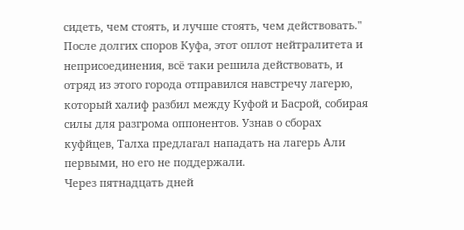сидеть, чем стоять, и лучше стоять, чем действовать."
После долгих споров Куфа, этот оплот нейтралитета и неприсоединения, всё таки решила действовать, и отряд из этого города отправился навстречу лагерю, который халиф разбил между Куфой и Басрой, собирая силы для разгрома оппонентов. Узнав о сборах куфйцев, Талха предлагал нападать на лагерь Али первыми, но его не поддержали.
Через пятнадцать дней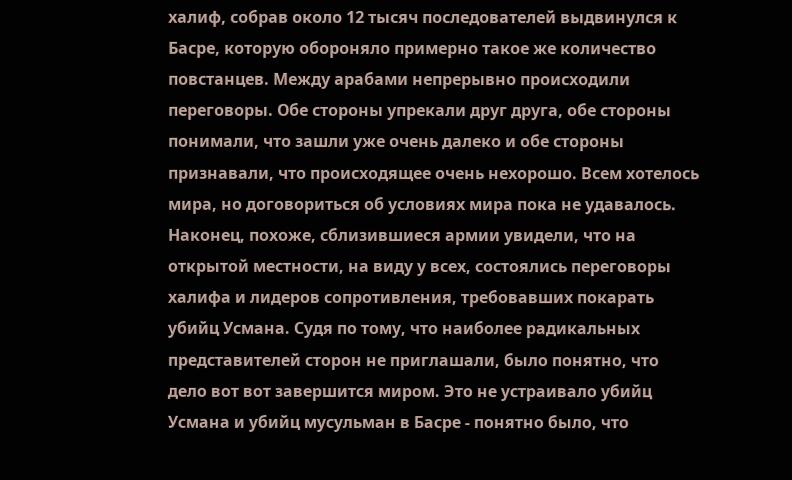халиф, собрав около 12 тысяч последователей выдвинулся к Басре, которую обороняло примерно такое же количество повстанцев. Между арабами непрерывно происходили переговоры. Обе стороны упрекали друг друга, обе стороны понимали, что зашли уже очень далеко и обе стороны признавали, что происходящее очень нехорошо. Всем хотелось мира, но договориться об условиях мира пока не удавалось.
Наконец, похоже, сблизившиеся армии увидели, что на открытой местности, на виду у всех, состоялись переговоры халифа и лидеров сопротивления, требовавших покарать убийц Усмана. Судя по тому, что наиболее радикальных представителей сторон не приглашали, было понятно, что дело вот вот завершится миром. Это не устраивало убийц Усмана и убийц мусульман в Басре - понятно было, что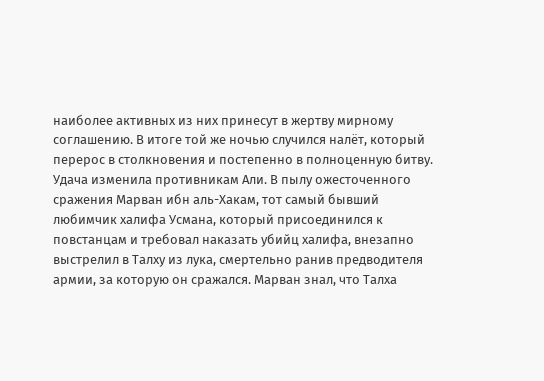наиболее активных из них принесут в жертву мирному соглашению. В итоге той же ночью случился налёт, который перерос в столкновения и постепенно в полноценную битву.
Удача изменила противникам Али. В пылу ожесточенного сражения Марван ибн аль-Хакам, тот самый бывший любимчик халифа Усмана, который присоединился к повстанцам и требовал наказать убийц халифа, внезапно выстрелил в Талху из лука, смертельно ранив предводителя армии, за которую он сражался. Марван знал, что Талха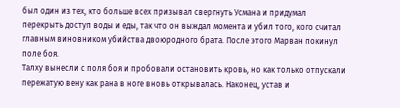был один из тех, кто больше всех призывал свергнуть Усмана и придумал перекрыть доступ воды и еды, так что он выждал момента и убил того, кого считал главным виновником убийства двоюродного брата. После этого Марван покинул поле боя.
Талху вынесли с поля боя и пробовали остановить кровь, но как только отпускали пережатую вену как рана в ноге вновь открывалась. Наконец, устав и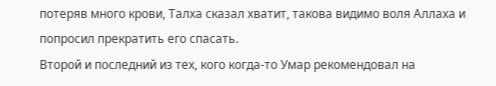потеряв много крови, Талха сказал хватит, такова видимо воля Аллаха и попросил прекратить его спасать.
Второй и последний из тех, кого когда-то Умар рекомендовал на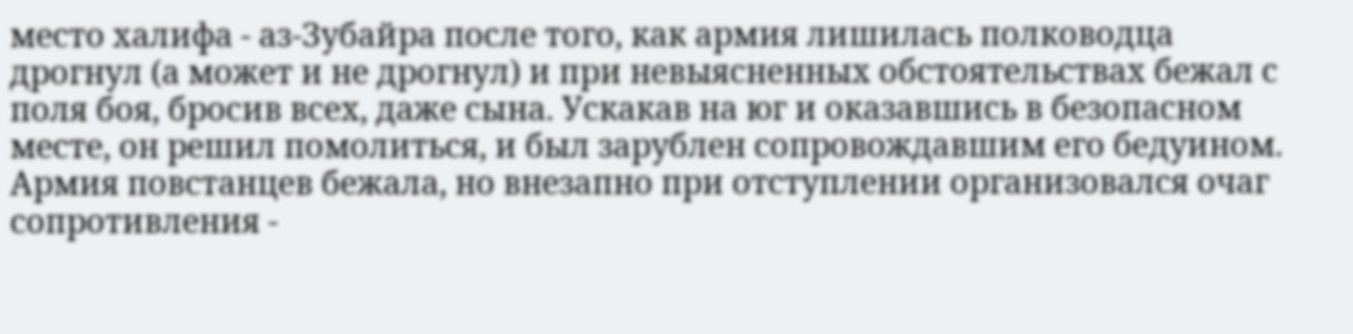место халифа - аз-Зубайра после того, как армия лишилась полководца дрогнул (а может и не дрогнул) и при невыясненных обстоятельствах бежал с поля боя, бросив всех, даже сына. Ускакав на юг и оказавшись в безопасном месте, он решил помолиться, и был зарублен сопровождавшим его бедуином.
Армия повстанцев бежала, но внезапно при отступлении организовался очаг сопротивления -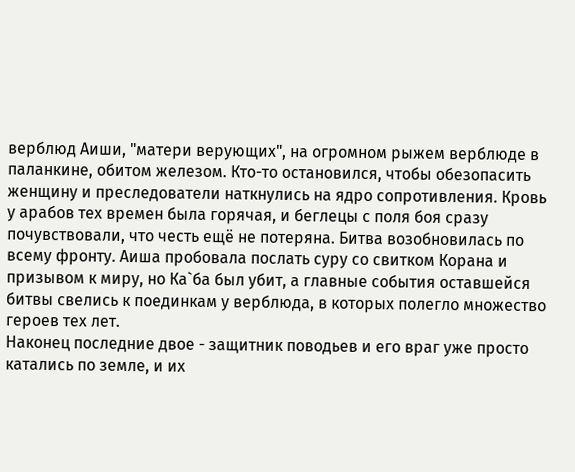верблюд Аиши, "матери верующих", на огромном рыжем верблюде в паланкине, обитом железом. Кто-то остановился, чтобы обезопасить женщину и преследователи наткнулись на ядро сопротивления. Кровь у арабов тех времен была горячая, и беглецы с поля боя сразу почувствовали, что честь ещё не потеряна. Битва возобновилась по всему фронту. Аиша пробовала послать суру со свитком Корана и призывом к миру, но Ка`ба был убит, а главные события оставшейся битвы свелись к поединкам у верблюда, в которых полегло множество героев тех лет.
Наконец последние двое - защитник поводьев и его враг уже просто катались по земле, и их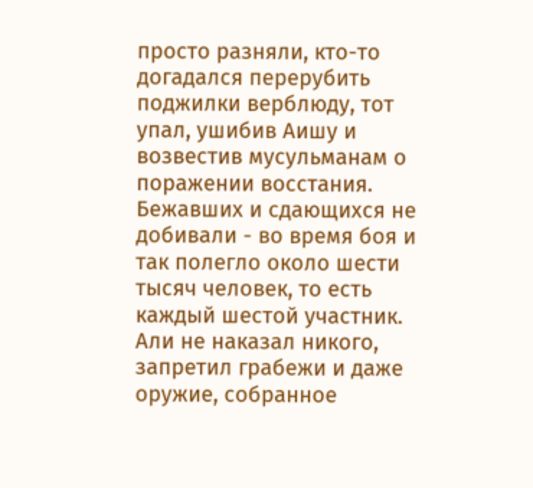просто разняли, кто-то догадался перерубить поджилки верблюду, тот упал, ушибив Аишу и возвестив мусульманам о поражении восстания. Бежавших и сдающихся не добивали - во время боя и так полегло около шести тысяч человек, то есть каждый шестой участник.
Али не наказал никого, запретил грабежи и даже оружие, собранное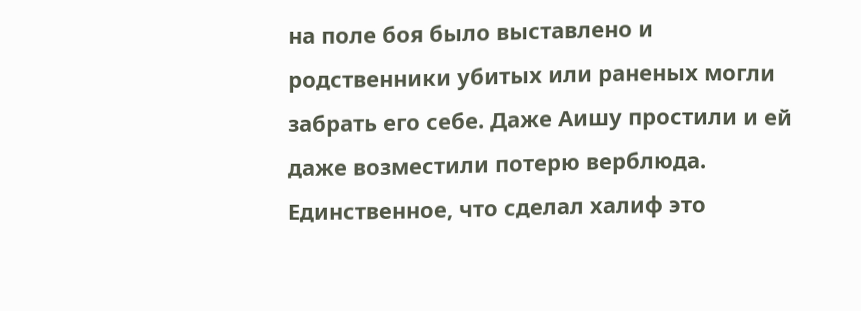на поле боя было выставлено и родственники убитых или раненых могли забрать его себе. Даже Аишу простили и ей даже возместили потерю верблюда. Единственное, что сделал халиф это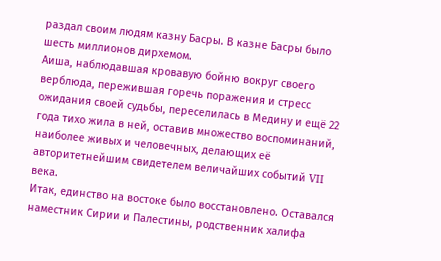раздал своим людям казну Басры. В казне Басры было шесть миллионов дирхемом.
Аиша, наблюдавшая кровавую бойню вокруг своего верблюда, пережившая горечь поражения и стресс ожидания своей судьбы, переселилась в Медину и ещё 22 года тихо жила в ней, оставив множество воспоминаний, наиболее живых и человечных, делающих её авторитетнейшим свидетелем величайших событий VII века.
Итак, единство на востоке было восстановлено. Оставался наместник Сирии и Палестины, родственник халифа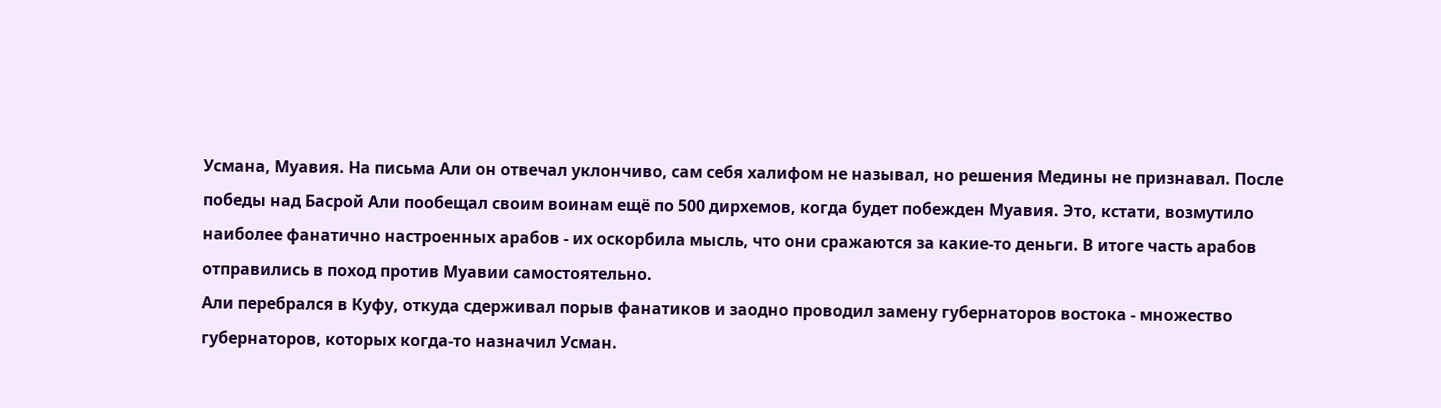Усмана, Муавия. На письма Али он отвечал уклончиво, сам себя халифом не называл, но решения Медины не признавал. После победы над Басрой Али пообещал своим воинам ещё по 500 дирхемов, когда будет побежден Муавия. Это, кстати, возмутило наиболее фанатично настроенных арабов - их оскорбила мысль, что они сражаются за какие-то деньги. В итоге часть арабов отправились в поход против Муавии самостоятельно.
Али перебрался в Куфу, откуда сдерживал порыв фанатиков и заодно проводил замену губернаторов востока - множество губернаторов, которых когда-то назначил Усман.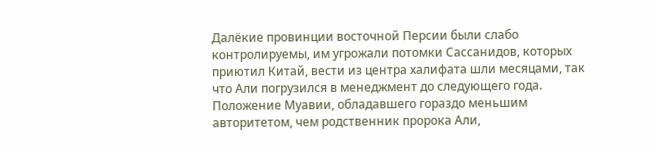Далёкие провинции восточной Персии были слабо контролируемы, им угрожали потомки Сассанидов, которых приютил Китай, вести из центра халифата шли месяцами, так что Али погрузился в менеджмент до следующего года.
Положение Муавии, обладавшего гораздо меньшим авторитетом, чем родственник пророка Али,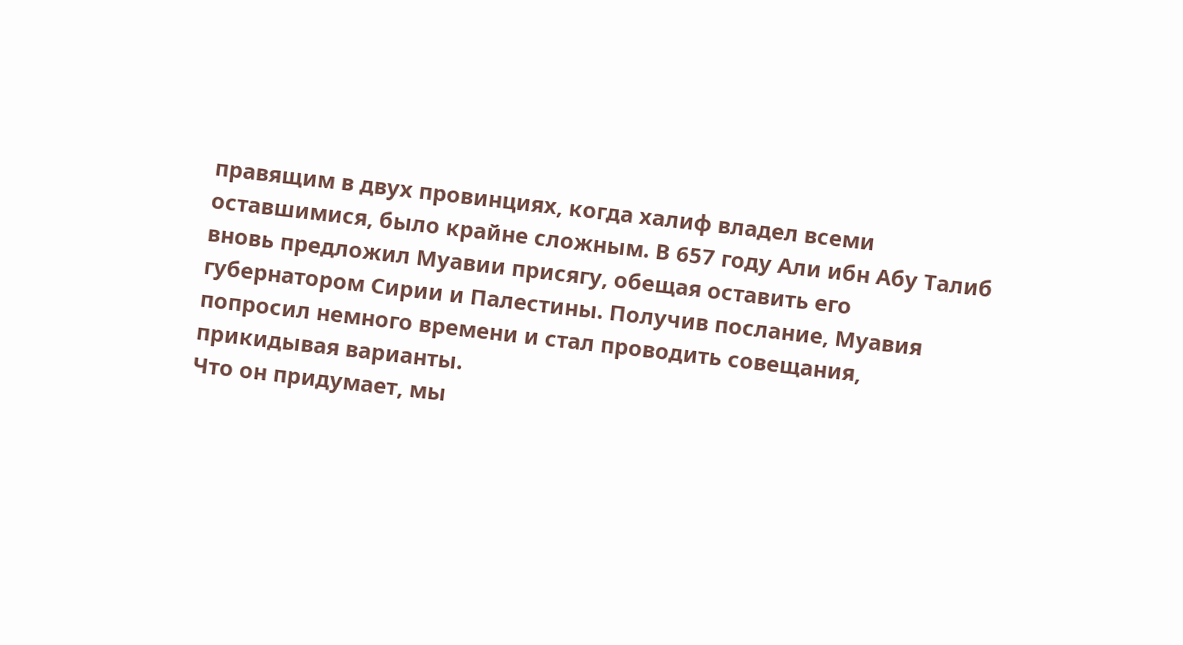правящим в двух провинциях, когда халиф владел всеми оставшимися, было крайне сложным. В 657 году Али ибн Абу Талиб вновь предложил Муавии присягу, обещая оставить его губернатором Сирии и Палестины. Получив послание, Муавия попросил немного времени и стал проводить совещания, прикидывая варианты.
Что он придумает, мы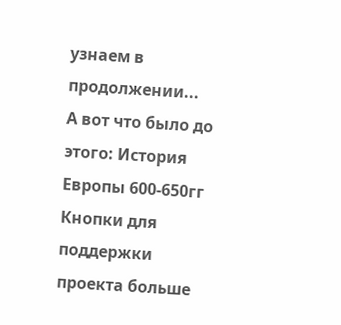узнаем в продолжении...
А вот что было до этого: История Европы 600-650гг
Кнопки для поддержки проекта больше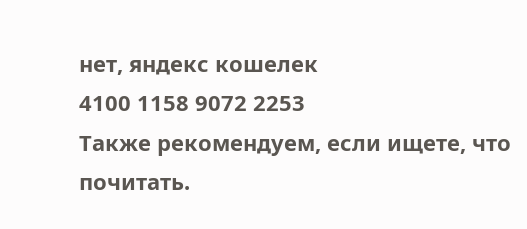нет, яндекс кошелек
4100 1158 9072 2253
Также рекомендуем, если ищете, что почитать.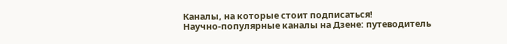Каналы, на которые стоит подписаться!
Научно-популярные каналы на Дзене: путеводитель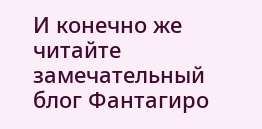И конечно же читайте замечательный блог Фантагиро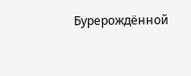Бурерождённой